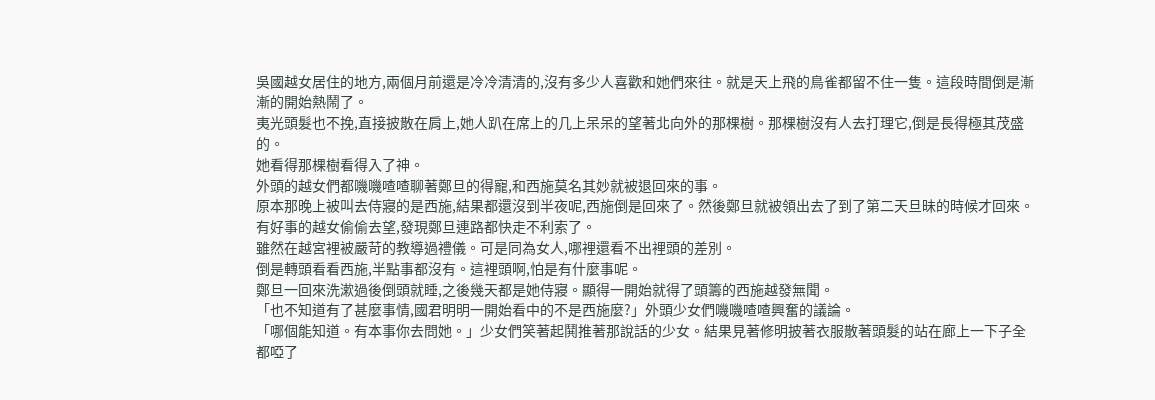吳國越女居住的地方,兩個月前還是冷冷清清的,沒有多少人喜歡和她們來往。就是天上飛的鳥雀都留不住一隻。這段時間倒是漸漸的開始熱鬧了。
夷光頭髮也不挽,直接披散在肩上,她人趴在席上的几上呆呆的望著北向外的那棵樹。那棵樹沒有人去打理它,倒是長得極其茂盛的。
她看得那棵樹看得入了神。
外頭的越女們都嘰嘰喳喳聊著鄭旦的得寵,和西施莫名其妙就被退回來的事。
原本那晚上被叫去侍寢的是西施,結果都還沒到半夜呢,西施倒是回來了。然後鄭旦就被領出去了到了第二天旦昧的時候才回來。有好事的越女偷偷去望,發現鄭旦連路都快走不利索了。
雖然在越宮裡被嚴苛的教導過禮儀。可是同為女人,哪裡還看不出裡頭的差別。
倒是轉頭看看西施,半點事都沒有。這裡頭啊,怕是有什麼事呢。
鄭旦一回來洗漱過後倒頭就睡,之後幾天都是她侍寢。顯得一開始就得了頭籌的西施越發無聞。
「也不知道有了甚麼事情,國君明明一開始看中的不是西施麼?」外頭少女們嘰嘰喳喳興奮的議論。
「哪個能知道。有本事你去問她。」少女們笑著起鬨推著那說話的少女。結果見著修明披著衣服散著頭髮的站在廊上一下子全都啞了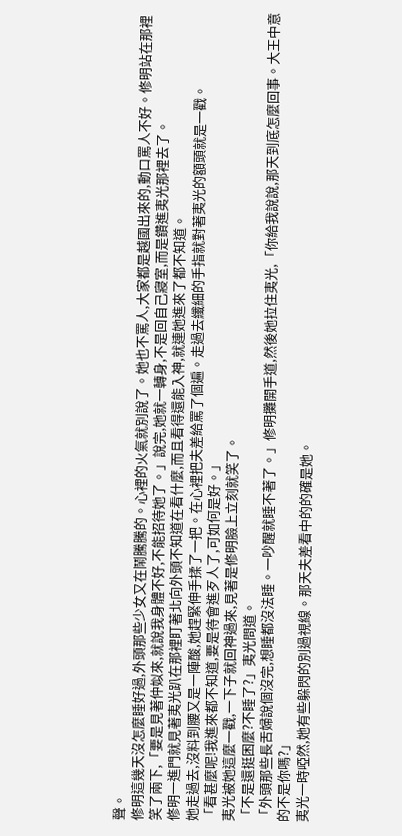聲。
修明這幾天沒怎麼睡好過,外頭那些少女又在鬧騰騰的。心裡的火氣就別說了。她也不罵人,大家都是越國出來的,動口罵人不好。修明站在那裡笑了兩下,「要是見著仲姒來,就說我身體不好,不能招待她了。」說完,她就一轉身,不是回自己寢室,而是鑽進夷光那裡去了。
修明一進門就見著夷光趴在那裡盯著北向外頭不知道在看什麼,而且看得還能入神,就連她進來了都不知道。
她走過去,沒料到腰又是一陣酸,她趕緊伸手揉了一把。在心裡把夫差給罵了個遍。走過去纖細的手指就對著夷光的額頭就是一戳。
「看甚麼呢!我進來都不知道,要是待會進歹人了,可如何是好。」
夷光被她這麼一戳,一下子就回神過來,見著是修明臉上立刻就笑了。
「不是還挺困麼?不睡了?」夷光問道。
「外頭那些長舌婦說個沒完,想睡都沒法睡。一吵醒就睡不著了。」修明攤開手道,然後她拉住夷光,「你給我說說,那天到底怎麼回事。大王中意的不是你嗎?」
夷光一時啞然,她有些躲閃的別過視線。那天夫差看中的的確是她。